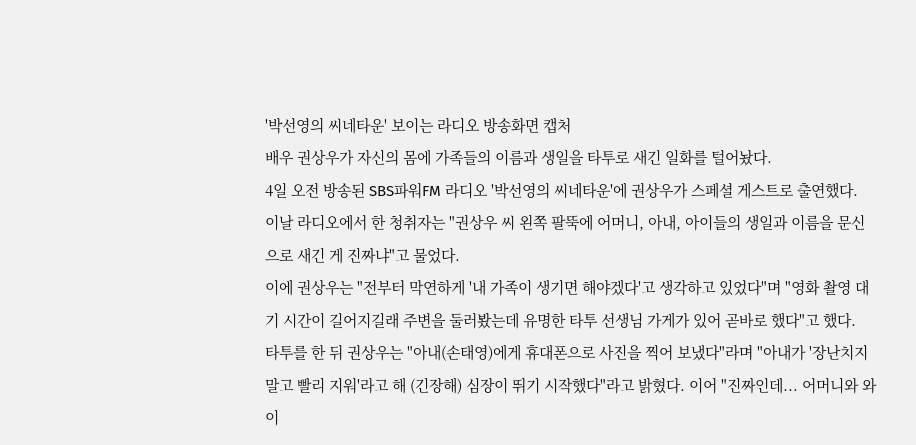'박선영의 씨네타운' 보이는 라디오 방송화면 캡처
배우 권상우가 자신의 몸에 가족들의 이름과 생일을 타투로 새긴 일화를 털어놨다.
4일 오전 방송된 SBS파워FM 라디오 '박선영의 씨네타운'에 권상우가 스페셜 게스트로 출연했다.
이날 라디오에서 한 청취자는 "권상우 씨 왼쪽 팔뚝에 어머니, 아내, 아이들의 생일과 이름을 문신으로 새긴 게 진짜냐"고 물었다.
이에 권상우는 "전부터 막연하게 '내 가족이 생기면 해야겠다'고 생각하고 있었다"며 "영화 촬영 대기 시간이 길어지길래 주변을 둘러봤는데 유명한 타투 선생님 가게가 있어 곧바로 했다"고 했다.
타투를 한 뒤 권상우는 "아내(손태영)에게 휴대폰으로 사진을 찍어 보냈다"라며 "아내가 '장난치지 말고 빨리 지워'라고 해 (긴장해) 심장이 뛰기 시작했다"라고 밝혔다. 이어 "진짜인데... 어머니와 와이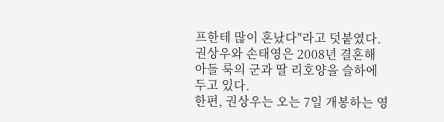프한테 많이 혼났다"라고 덧붙였다.
권상우와 손태영은 2008년 결혼해 아들 룩의 군과 딸 리호양을 슬하에 두고 있다.
한편, 권상우는 오는 7일 개봉하는 영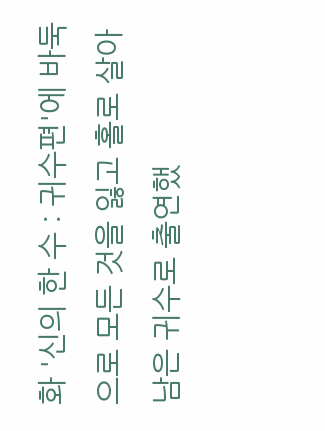화 '신의 한 수 : 귀수편'에 바둑으로 모든 것을 잃고 홀로 살아남은 귀수로 출연했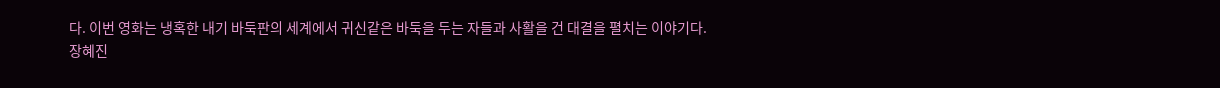다. 이번 영화는 냉혹한 내기 바둑판의 세계에서 귀신같은 바둑을 두는 자들과 사활을 건 대결을 펼치는 이야기다.
장혜진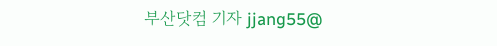부산닷컴 기자 jjang55@